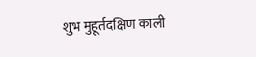शुभ मुहूर्तदक्षिण काली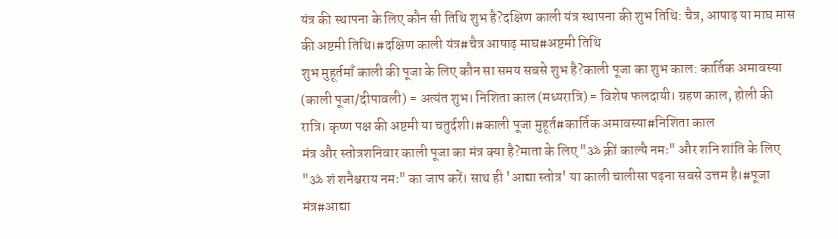यंत्र की स्थापना के लिए कौन सी तिथि शुभ है?दक्षिण काली यंत्र स्थापना की शुभ तिथि: चैत्र, आषाढ़ या माघ मास की अष्टमी तिथि।#दक्षिण काली यंत्र#चैत्र आषाढ़ माघ#अष्टमी तिथि
शुभ मुहूर्तमाँ काली की पूजा के लिए कौन सा समय सबसे शुभ है?काली पूजा का शुभ काल: कार्तिक अमावस्या (काली पूजा/दीपावली) = अत्यंत शुभ। निशिता काल (मध्यरात्रि) = विशेष फलदायी। ग्रहण काल, होली की रात्रि। कृष्ण पक्ष की अष्टमी या चतुर्दशी।#काली पूजा मुहूर्त#कार्तिक अमावस्या#निशिता काल
मंत्र और स्तोत्रशनिवार काली पूजा का मंत्र क्या है?माता के लिए "ॐ क्रीं काल्यै नमः" और शनि शांति के लिए "ॐ शं शनैश्चराय नमः" का जाप करें। साथ ही 'आद्या स्तोत्र' या काली चालीसा पढ़ना सबसे उत्तम है।#पूजा मंत्र#आद्या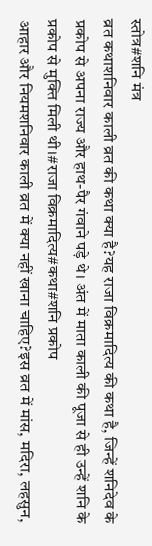स्तोत्र#शनि मंत्र
व्रत कथाशनिवार काली व्रत की कथा क्या है?यह राजा विक्रमादित्य की कथा है, जिन्हें शनिदेव के प्रकोप से अपना राज्य और हाथ-पैर गंवाने पड़े थे। अंत में माता काली की पूजा से ही उन्हें शनि के प्रकोप से मुक्ति मिली थी।#राजा विक्रमादित्य#कथा#शनि प्रकोप
आहार और नियमशनिवार काली व्रत में क्या नहीं खाना चाहिए?इस व्रत में मांस, मदिरा, लहसुन,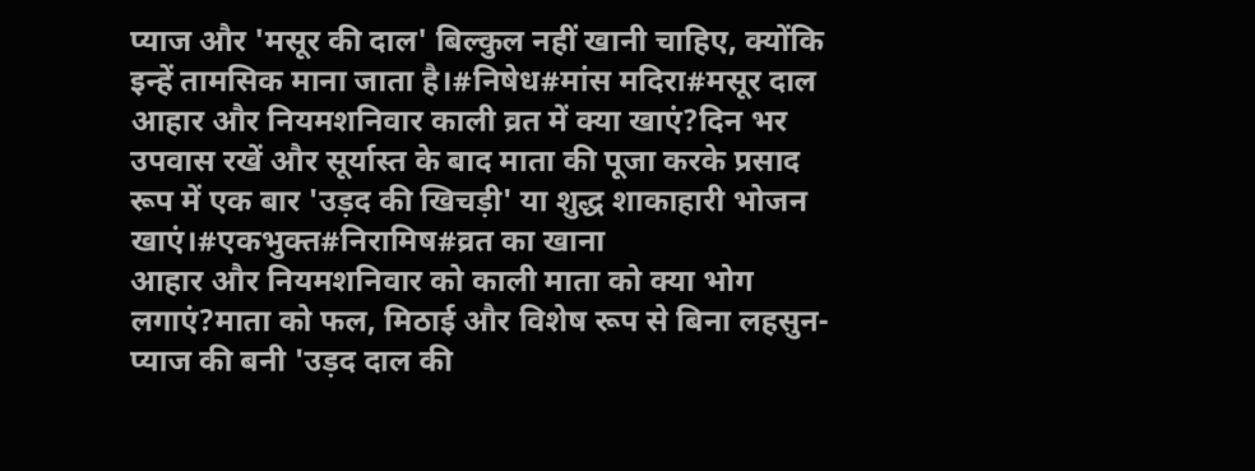प्याज और 'मसूर की दाल' बिल्कुल नहीं खानी चाहिए, क्योंकि इन्हें तामसिक माना जाता है।#निषेध#मांस मदिरा#मसूर दाल
आहार और नियमशनिवार काली व्रत में क्या खाएं?दिन भर उपवास रखें और सूर्यास्त के बाद माता की पूजा करके प्रसाद रूप में एक बार 'उड़द की खिचड़ी' या शुद्ध शाकाहारी भोजन खाएं।#एकभुक्त#निरामिष#व्रत का खाना
आहार और नियमशनिवार को काली माता को क्या भोग लगाएं?माता को फल, मिठाई और विशेष रूप से बिना लहसुन-प्याज की बनी 'उड़द दाल की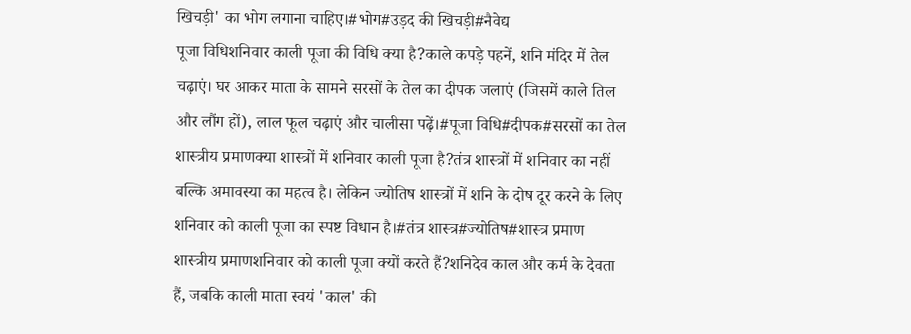खिचड़ी' का भोग लगाना चाहिए।#भोग#उड़द की खिचड़ी#नैवेद्य
पूजा विधिशनिवार काली पूजा की विधि क्या है?काले कपड़े पहनें, शनि मंदिर में तेल चढ़ाएं। घर आकर माता के सामने सरसों के तेल का दीपक जलाएं (जिसमें काले तिल और लौंग हों), लाल फूल चढ़ाएं और चालीसा पढ़ें।#पूजा विधि#दीपक#सरसों का तेल
शास्त्रीय प्रमाणक्या शास्त्रों में शनिवार काली पूजा है?तंत्र शास्त्रों में शनिवार का नहीं बल्कि अमावस्या का महत्व है। लेकिन ज्योतिष शास्त्रों में शनि के दोष दूर करने के लिए शनिवार को काली पूजा का स्पष्ट विधान है।#तंत्र शास्त्र#ज्योतिष#शास्त्र प्रमाण
शास्त्रीय प्रमाणशनिवार को काली पूजा क्यों करते हैं?शनिदेव काल और कर्म के देवता हैं, जबकि काली माता स्वयं 'काल' की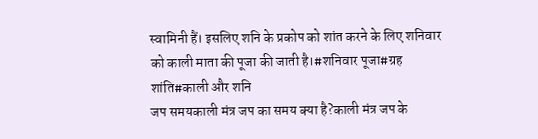स्वामिनी हैं। इसलिए शनि के प्रकोप को शांत करने के लिए शनिवार को काली माता की पूजा की जाती है।#शनिवार पूजा#ग्रह शांति#काली और शनि
जप समयकाली मंत्र जप का समय क्या है?काली मंत्र जप के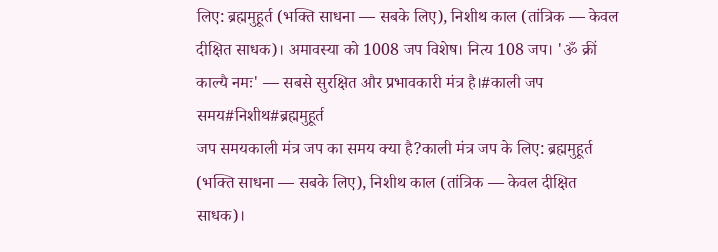लिए: ब्रह्ममुहूर्त (भक्ति साधना — सबके लिए), निशीथ काल (तांत्रिक — केवल दीक्षित साधक)। अमावस्या को 1008 जप विशेष। नित्य 108 जप। 'ॐ क्रीं काल्यै नमः' — सबसे सुरक्षित और प्रभावकारी मंत्र है।#काली जप समय#निशीथ#ब्रह्ममुहूर्त
जप समयकाली मंत्र जप का समय क्या है?काली मंत्र जप के लिए: ब्रह्ममुहूर्त (भक्ति साधना — सबके लिए), निशीथ काल (तांत्रिक — केवल दीक्षित साधक)।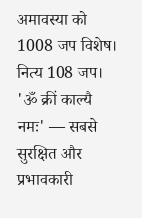अमावस्या को 1008 जप विशेष। नित्य 108 जप। 'ॐ क्रीं काल्यै नमः' — सबसे सुरक्षित और प्रभावकारी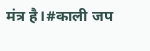मंत्र है।#काली जप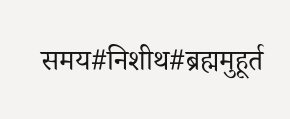समय#निशीथ#ब्रह्ममुहूर्त